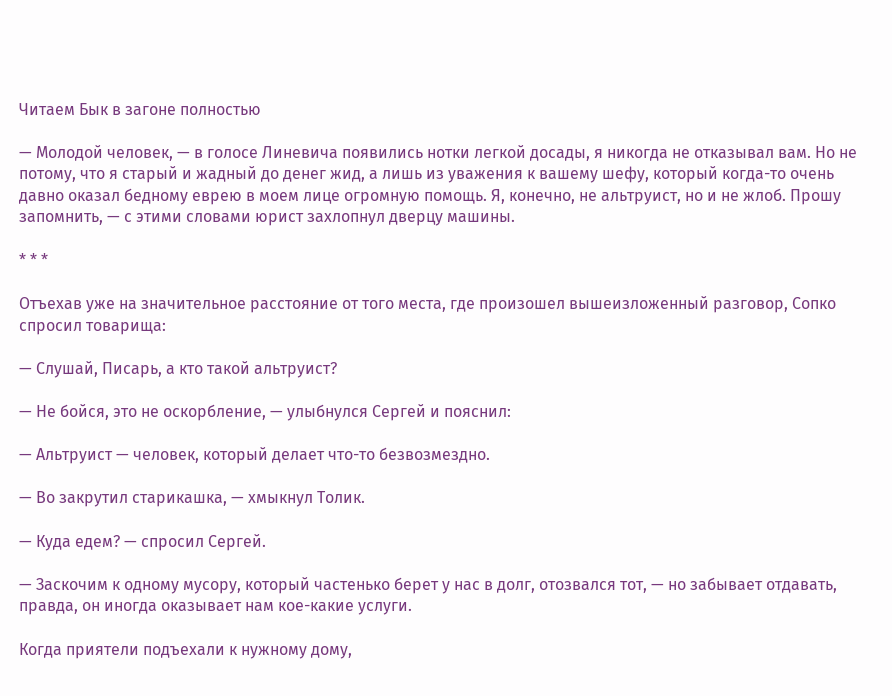Читаем Бык в загоне полностью

— Молодой человек, — в голосе Линевича появились нотки легкой досады, я никогда не отказывал вам. Но не потому, что я старый и жадный до денег жид, а лишь из уважения к вашему шефу, который когда-то очень давно оказал бедному еврею в моем лице огромную помощь. Я, конечно, не альтруист, но и не жлоб. Прошу запомнить, — с этими словами юрист захлопнул дверцу машины.

* * *

Отъехав уже на значительное расстояние от того места, где произошел вышеизложенный разговор, Сопко спросил товарища:

— Слушай, Писарь, а кто такой альтруист?

— Не бойся, это не оскорбление, — улыбнулся Сергей и пояснил:

— Альтруист — человек, который делает что-то безвозмездно.

— Во закрутил старикашка, — хмыкнул Толик.

— Куда едем? — спросил Сергей.

— Заскочим к одному мусору, который частенько берет у нас в долг, отозвался тот, — но забывает отдавать, правда, он иногда оказывает нам кое-какие услуги.

Когда приятели подъехали к нужному дому,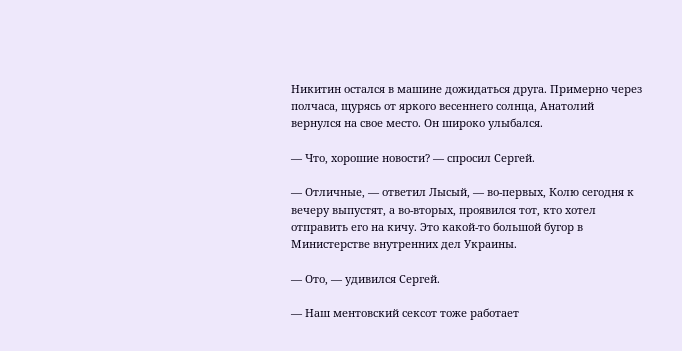Никитин остался в машине дожидаться друга. Примерно через полчаса, щурясь от яркого весеннего солнца, Анатолий вернулся на свое место. Он широко улыбался.

— Что, хорошие новости? — спросил Сергей.

— Отличные, — ответил Лысый, — во-первых, Колю сегодня к вечеру выпустят, а во-вторых, проявился тот, кто хотел отправить его на кичу. Это какой-то большой бугор в Министерстве внутренних дел Украины.

— Ото, — удивился Сергей.

— Наш ментовский сексот тоже работает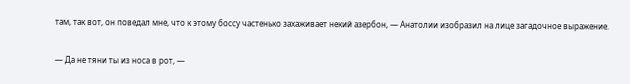там, так вот, он поведал мне, что к этому боссу частенько захаживает некий азербон, — Анатолии изобразил на лице загадочное выражение.

— Да не тяни ты из носа в рот, —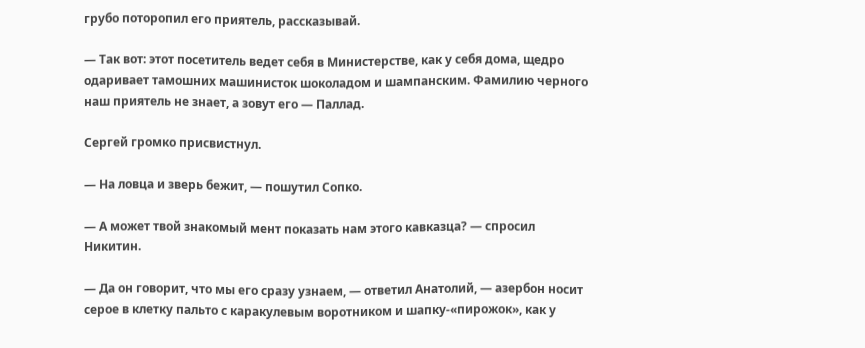грубо поторопил его приятель, рассказывай.

— Так вот: этот посетитель ведет себя в Министерстве, как у себя дома, щедро одаривает тамошних машинисток шоколадом и шампанским. Фамилию черного наш приятель не знает, а зовут его — Паллад.

Сергей громко присвистнул.

— На ловца и зверь бежит, — пошутил Сопко.

— А может твой знакомый мент показать нам этого кавказца? — спросил Никитин.

— Да он говорит, что мы его сразу узнаем, — ответил Анатолий, — азербон носит серое в клетку пальто с каракулевым воротником и шапку-«пирожок», как у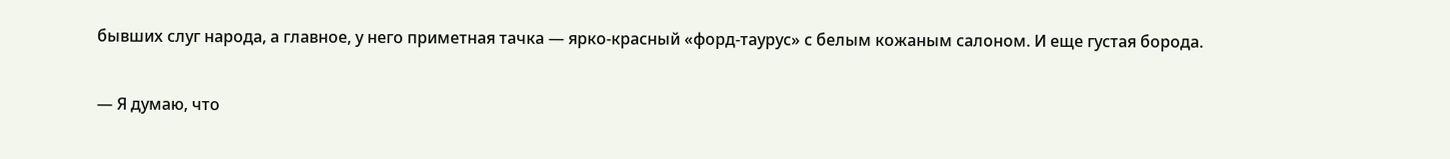бывших слуг народа, а главное, у него приметная тачка — ярко-красный «форд-таурус» с белым кожаным салоном. И еще густая борода.

— Я думаю, что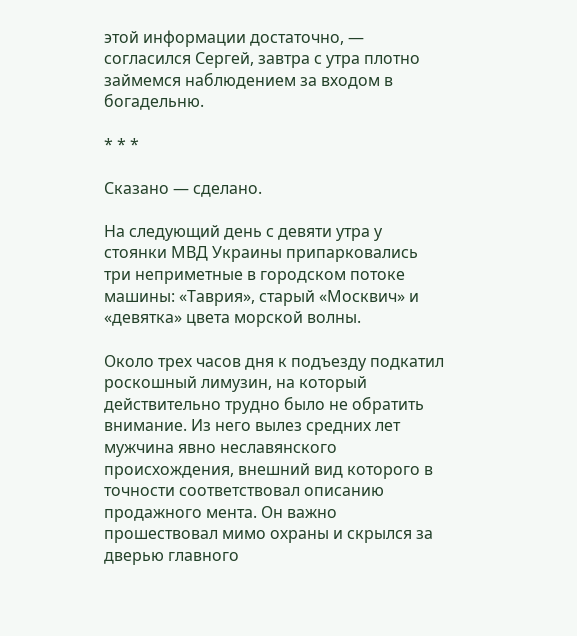этой информации достаточно, — согласился Сергей, завтра с утра плотно займемся наблюдением за входом в богадельню.

* * *

Сказано — сделано.

На следующий день с девяти утра у стоянки МВД Украины припарковались три неприметные в городском потоке машины: «Таврия», старый «Москвич» и «девятка» цвета морской волны.

Около трех часов дня к подъезду подкатил роскошный лимузин, на который действительно трудно было не обратить внимание. Из него вылез средних лет мужчина явно неславянского происхождения, внешний вид которого в точности соответствовал описанию продажного мента. Он важно прошествовал мимо охраны и скрылся за дверью главного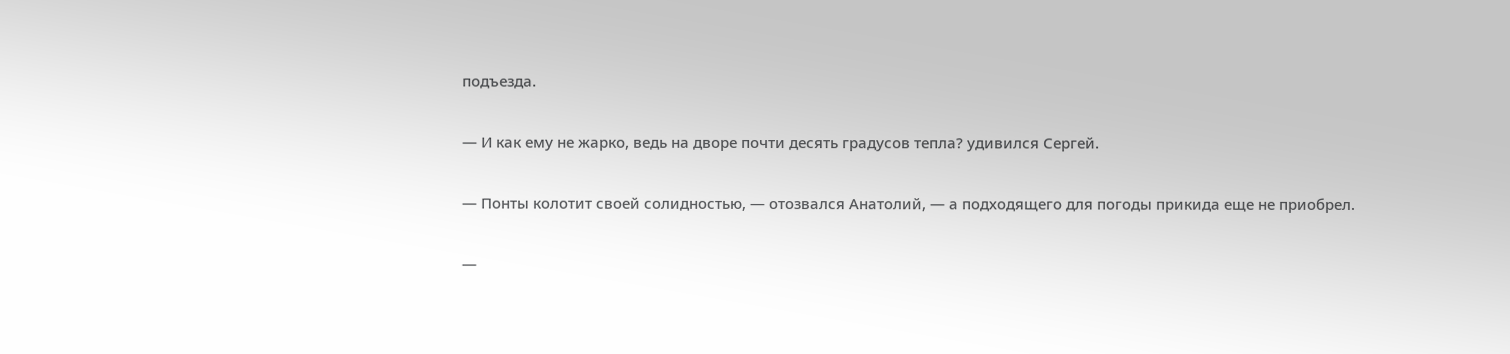подъезда.

— И как ему не жарко, ведь на дворе почти десять градусов тепла? удивился Сергей.

— Понты колотит своей солидностью, — отозвался Анатолий, — а подходящего для погоды прикида еще не приобрел.

—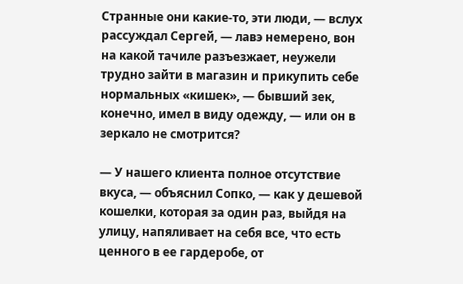Странные они какие-то, эти люди, — вслух рассуждал Сергей, — лавэ немерено, вон на какой тачиле разъезжает, неужели трудно зайти в магазин и прикупить себе нормальных «кишек», — бывший зек, конечно, имел в виду одежду, — или он в зеркало не смотрится?

— У нашего клиента полное отсутствие вкуса, — объяснил Сопко, — как у дешевой кошелки, которая за один раз, выйдя на улицу, напяливает на себя все, что есть ценного в ее гардеробе, от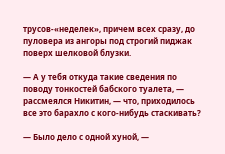трусов-«неделек», причем всех сразу, до пуловера из ангоры под строгий пиджак поверх шелковой блузки.

— А у тебя откуда такие сведения по поводу тонкостей бабского туалета, — рассмеялся Никитин, — что, приходилось все это барахло с кого-нибудь стаскивать?

— Было дело с одной хуной, —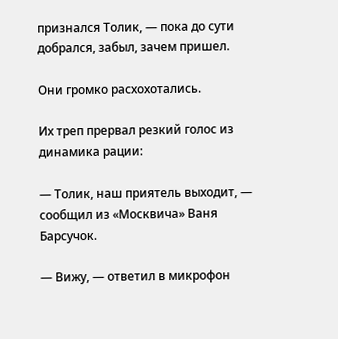признался Толик, — пока до сути добрался, забыл, зачем пришел.

Они громко расхохотались.

Их треп прервал резкий голос из динамика рации:

— Толик, наш приятель выходит, — сообщил из «Москвича» Ваня Барсучок.

— Вижу, — ответил в микрофон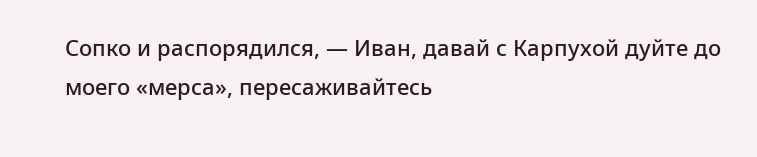Сопко и распорядился, — Иван, давай с Карпухой дуйте до моего «мерса», пересаживайтесь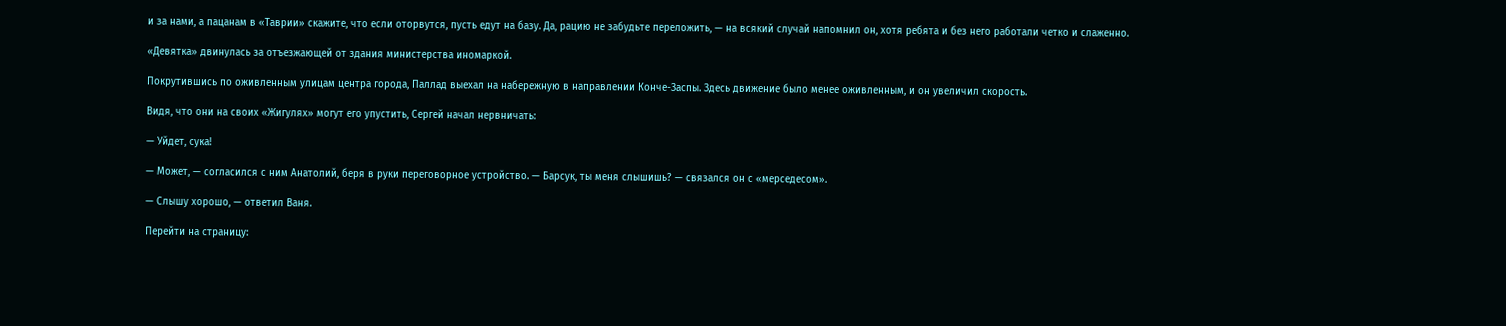и за нами, а пацанам в «Таврии» скажите, что если оторвутся, пусть едут на базу. Да, рацию не забудьте переложить, — на всякий случай напомнил он, хотя ребята и без него работали четко и слаженно.

«Девятка» двинулась за отъезжающей от здания министерства иномаркой.

Покрутившись по оживленным улицам центра города, Паллад выехал на набережную в направлении Конче-Заспы. Здесь движение было менее оживленным, и он увеличил скорость.

Видя, что они на своих «Жигулях» могут его упустить, Сергей начал нервничать:

— Уйдет, сука!

— Может, — согласился с ним Анатолий, беря в руки переговорное устройство. — Барсук, ты меня слышишь? — связался он с «мерседесом».

— Слышу хорошо, — ответил Ваня.

Перейти на страницу: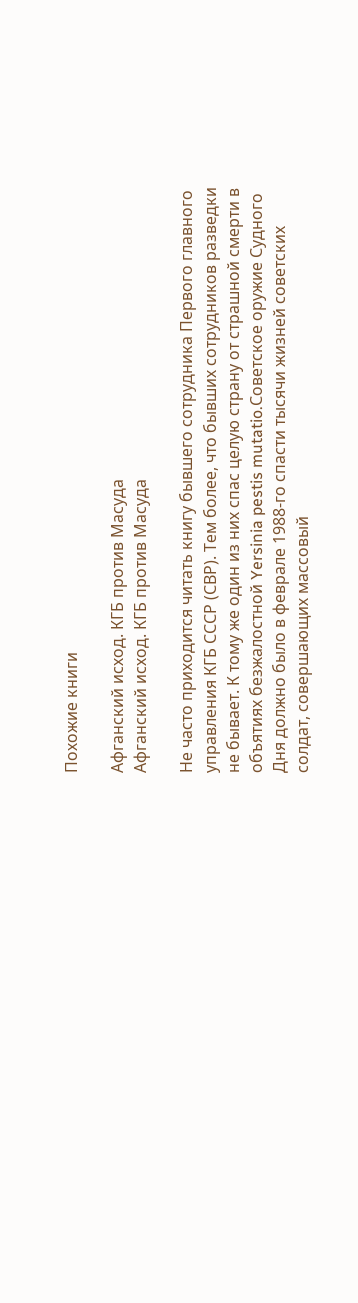Похожие книги

Афганский исход. КГБ против Масуда
Афганский исход. КГБ против Масуда

Не часто приходится читать книгу бывшего сотрудника Первого главного управления КГБ СССР (СВР). Тем более, что бывших сотрудников разведки не бывает. К тому же один из них спас целую страну от страшной смерти в объятиях безжалостной Yersinia pestis mutatio.Советское оружие Судного Дня должно было в феврале 1988-го спасти тысячи жизней советских солдат, совершающих массовый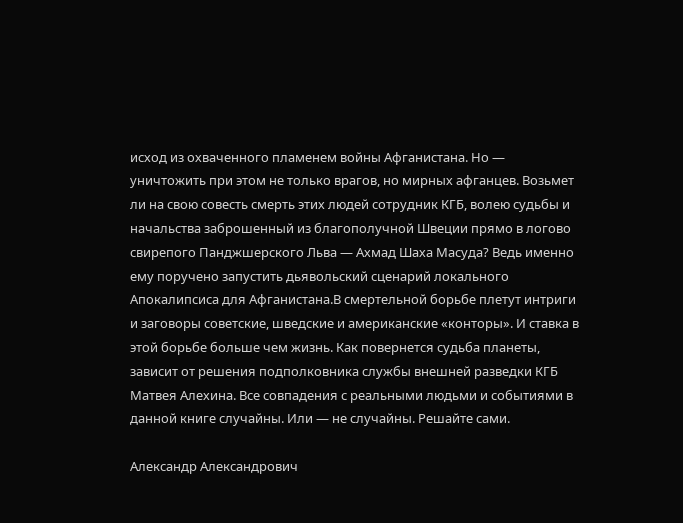исход из охваченного пламенем войны Афганистана. Но — уничтожить при этом не только врагов, но мирных афганцев. Возьмет ли на свою совесть смерть этих людей сотрудник КГБ, волею судьбы и начальства заброшенный из благополучной Швеции прямо в логово свирепого Панджшерского Льва — Ахмад Шаха Масуда? Ведь именно ему поручено запустить дьявольский сценарий локального Апокалипсиса для Афганистана.В смертельной борьбе плетут интриги и заговоры советские, шведские и американские «конторы». И ставка в этой борьбе больше чем жизнь. Как повернется судьба планеты, зависит от решения подполковника службы внешней разведки КГБ Матвея Алехина. Все совпадения с реальными людьми и событиями в данной книге случайны. Или — не случайны. Решайте сами.

Александр Александрович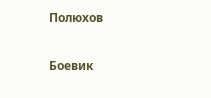Полюхов

Боевик